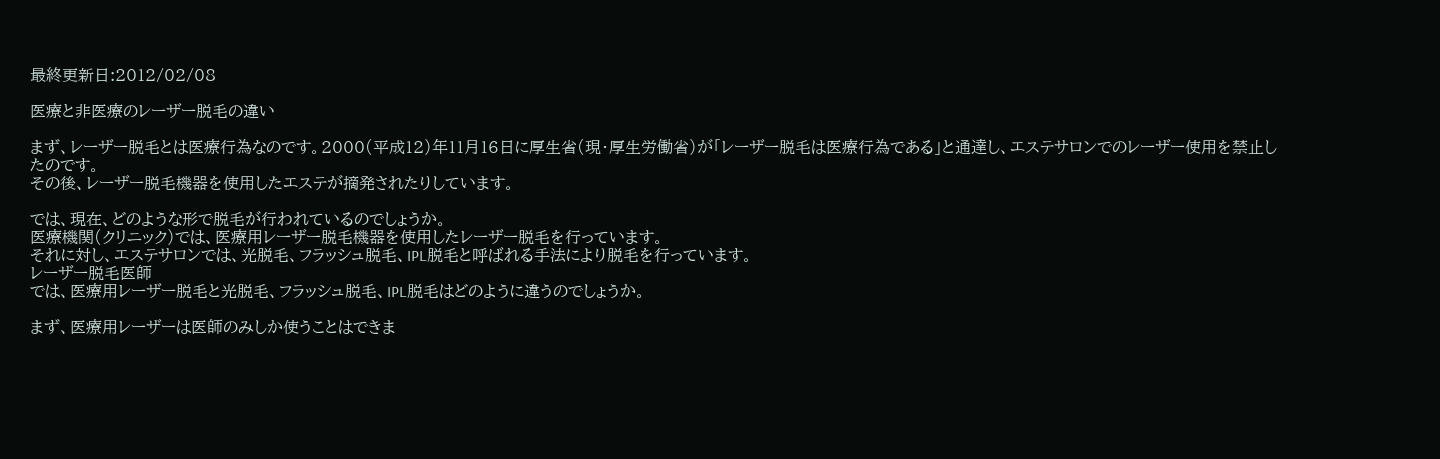最終更新日:2012/02/08

医療と非医療のレーザー脱毛の違い

まず、レーザー脱毛とは医療行為なのです。2000(平成12)年11月16日に厚生省(現・厚生労働省)が「レーザー脱毛は医療行為である」と通達し、エステサロンでのレーザー使用を禁止したのです。
その後、レーザー脱毛機器を使用したエステが摘発されたりしています。

では、現在、どのような形で脱毛が行われているのでしょうか。
医療機関(クリニック)では、医療用レーザー脱毛機器を使用したレーザー脱毛を行っています。
それに対し、エステサロンでは、光脱毛、フラッシュ脱毛、IPL脱毛と呼ばれる手法により脱毛を行っています。
レーザー脱毛医師
では、医療用レーザー脱毛と光脱毛、フラッシュ脱毛、IPL脱毛はどのように違うのでしょうか。

まず、医療用レーザーは医師のみしか使うことはできま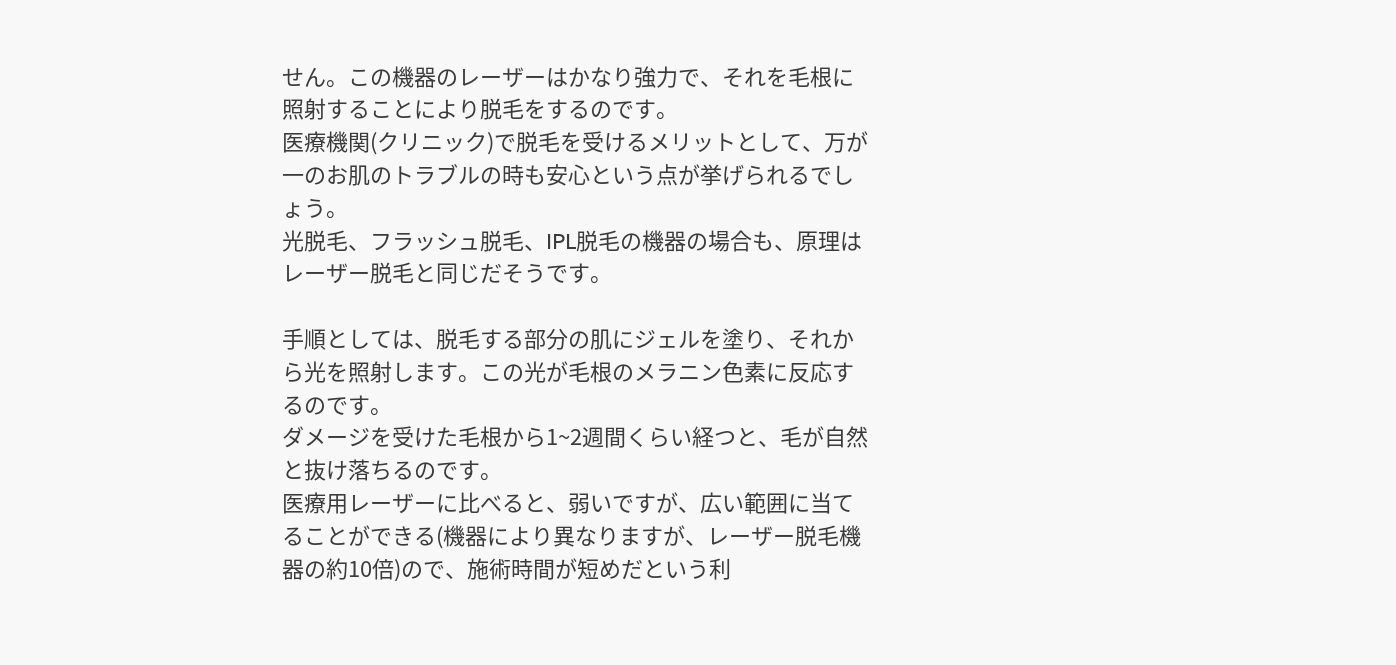せん。この機器のレーザーはかなり強力で、それを毛根に照射することにより脱毛をするのです。
医療機関(クリニック)で脱毛を受けるメリットとして、万が一のお肌のトラブルの時も安心という点が挙げられるでしょう。
光脱毛、フラッシュ脱毛、IPL脱毛の機器の場合も、原理はレーザー脱毛と同じだそうです。

手順としては、脱毛する部分の肌にジェルを塗り、それから光を照射します。この光が毛根のメラニン色素に反応するのです。
ダメージを受けた毛根から1~2週間くらい経つと、毛が自然と抜け落ちるのです。
医療用レーザーに比べると、弱いですが、広い範囲に当てることができる(機器により異なりますが、レーザー脱毛機器の約10倍)ので、施術時間が短めだという利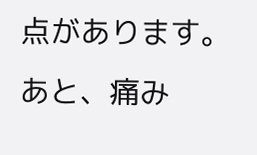点があります。
あと、痛み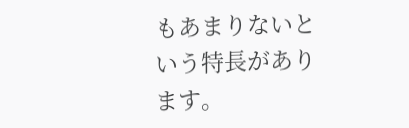もあまりないという特長があります。